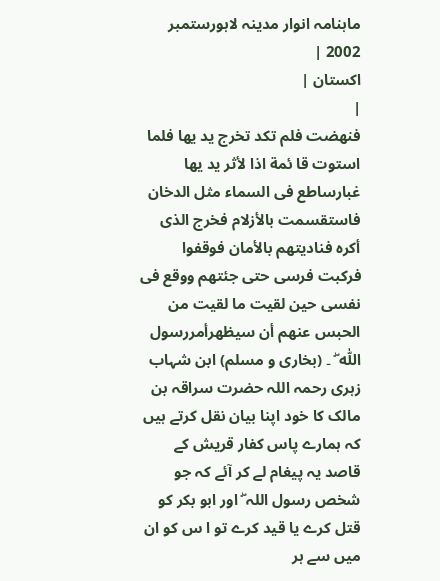ماہنامہ انوار مدینہ لاہورستمبر 2002 |
اكستان |
|
فنھضت فلم تکد تخرج ید یھا فلما استوت قا ئمة اذا لأثر ید یھا غبارساطع فی السماء مثل الدخان فاستقسمت بالأزلام فخرج الذی أکرہ فنادیتھم بالأمان فوقفوا فرکبت فرسی حتی جئتھم ووقع فی نفسی حین لقیت ما لقیت من الحبس عنھم أن سیظھرأمررسول اللّٰہ ۖ ۔ (بخاری و مسلم) ابن شہاب زہری رحمہ اللہ حضرت سراقہ بن مالک کا خود اپنا بیان نقل کرتے ہیں کہ ہمارے پاس کفار قریش کے قاصد یہ پیغام لے کر آئے کہ جو شخص رسول اللہ ۖ اور ابو بکر کو قتل کرے یا قید کرے تو ا س کو ان میں سے ہر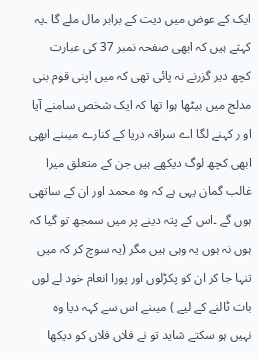ایک کے عوض میں دیت کے برابر مال ملے گا ۔یہ کہتے ہیں کہ ابھی صفحہ نمبر 37 کی عبارت کچھ دیر گزرنے نہ پائی تھی کہ میں اپنی قوم بنی مدلج میں بیٹھا ہوا تھا کہ ایک شخص سامنے آیا او ر کہنے لگا اے سراقہ دریا کے کنارے میںنے ابھی ابھی کچھ لوگ دیکھے ہیں جن کے متعلق میرا غالب گمان یہی ہے کہ وہ محمد اور ان کے ساتھی ہوں گے ۔اس کے پتہ دینے پر میں سمجھ تو گیا کہ ہوں نہ ہوں یہ وہی ہیں مگر (یہ سوچ کر کہ میں تنہا جا کر ان کو پکڑلوں اور پورا انعام خود لے لوں بات ٹالنے کے لیے ) میںنے اس سے کہہ دیا وہ نہیں ہو سکتے شاید تو نے فلاں فلاں کو دیکھا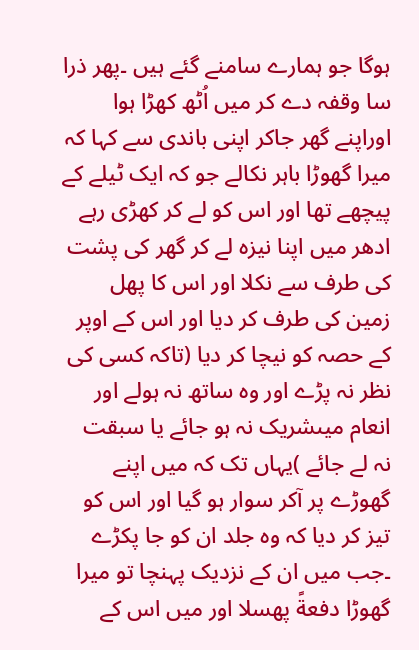ہوگا جو ہمارے سامنے گئے ہیں ۔پھر ذرا سا وقفہ دے کر میں اُٹھ کھڑا ہوا اوراپنے گھر جاکر اپنی باندی سے کہا کہ میرا گھوڑا باہر نکالے جو کہ ایک ٹیلے کے پیچھے تھا اور اس کو لے کر کھڑی رہے ادھر میں اپنا نیزہ لے کر گھر کی پشت کی طرف سے نکلا اور اس کا پھل زمین کی طرف کر دیا اور اس کے اوپر کے حصہ کو نیچا کر دیا (تاکہ کسی کی نظر نہ پڑے اور وہ ساتھ نہ ہولے اور انعام میںشریک نہ ہو جائے یا سبقت نہ لے جائے )یہاں تک کہ میں اپنے گھوڑے پر آکر سوار ہو گیا اور اس کو تیز کر دیا کہ وہ جلد ان کو جا پکڑے ۔جب میں ان کے نزدیک پہنچا تو میرا گھوڑا دفعةً پھسلا اور میں اس کے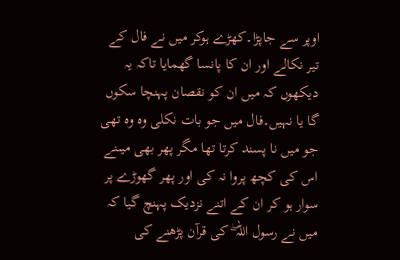اوپر سے جاپڑا۔کھڑے ہوکر میں نے فال کے تیر نکالے اور ان کا پانسا گھمایا تاکہ یہ دیکھوں کہ میں ان کو نقصان پہنچا سکوں گا یا نہیں۔فال میں جو بات نکلی وہ وہ تھی جو میں نا پسند کرتا تھا مگر پھر بھی میںنے اس کی کچھ پروا نہ کی اور پھر گھوڑے پر سوار ہو کر ان کے اتنے نزدیک پہنچ گیا کہ میں نے رسول اللہ ۖ کی قرآن پڑھنے کی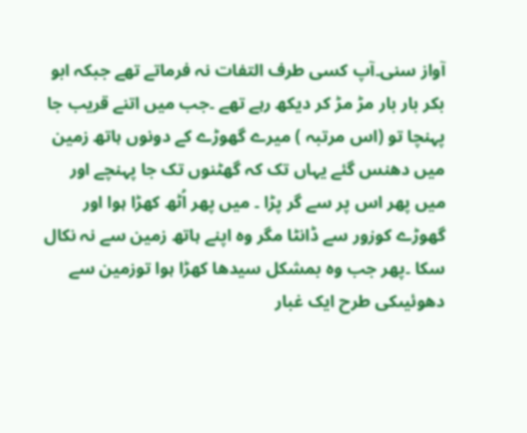آواز سنی۔آپ کسی طرف التفات نہ فرماتے تھے جبکہ ابو بکر بار بار مڑ مڑ کر دیکھ رہے تھے ۔جب میں اتنے قریب جا پہنچا تو (اس مرتبہ ) میرے گھوڑے کے دونوں ہاتھ زمین میں دھنس گئے یہاں تک کہ گھٹنوں تک جا پہنچے اور میں پھر اس پر سے گر پڑا ۔ میں پھر اُٹھ کھڑا ہوا اور گھوڑے کوزور سے ڈانٹا مگر وہ اپنے ہاتھ زمین سے نہ نکال سکا ۔پھر جب وہ بمشکل سیدھا کھڑا ہوا توزمین سے دھوئیںکی طرح ایک غبار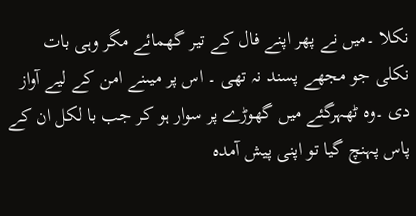نکلا ۔میں نے پھر اپنے فال کے تیر گھمائے مگر وہی بات نکلی جو مجھے پسند نہ تھی ۔ اس پر میںنے امن کے لیے آواز دی ۔وہ ٹھہرگئے میں گھوڑے پر سوار ہو کر جب با لکل ان کے پاس پہنچ گیا تو اپنی پیش آمدہ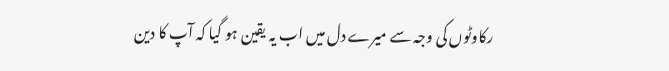رکاوٹوں کی وجہ سے میرے دل میں اب یہ یقین ہو گیا کہ آپ کا دین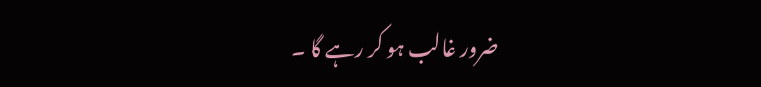ضرور غالب ہو کر رہے گا ۔